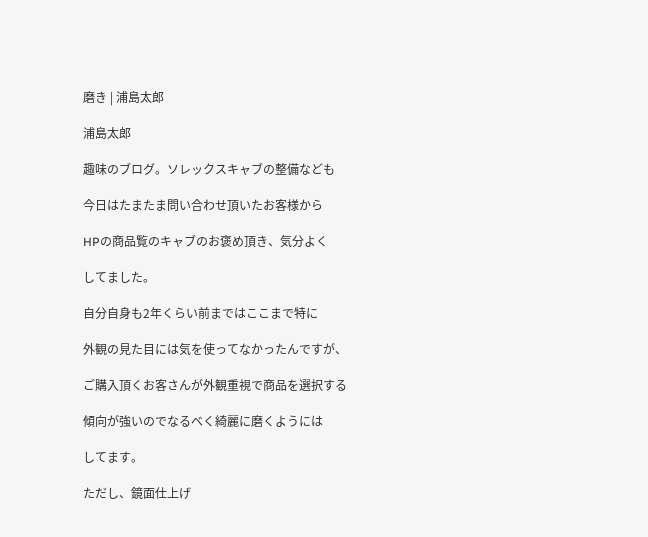磨き | 浦島太郎

浦島太郎

趣味のブログ。ソレックスキャブの整備なども

今日はたまたま問い合わせ頂いたお客様から

HPの商品覧のキャブのお褒め頂き、気分よく

してました。

自分自身も2年くらい前まではここまで特に

外観の見た目には気を使ってなかったんですが、

ご購入頂くお客さんが外観重視で商品を選択する

傾向が強いのでなるべく綺麗に磨くようには

してます。

ただし、鏡面仕上げ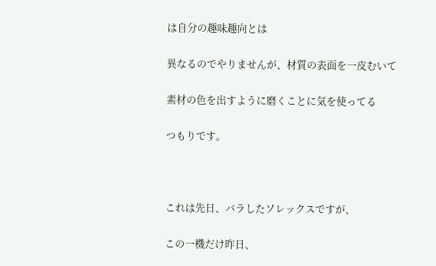は自分の趣味趣向とは

異なるのでやりませんが、材質の表面を一皮むいて

素材の色を出すように磨くことに気を使ってる

つもりです。



これは先日、バラしたソレックスですが、

この一機だけ昨日、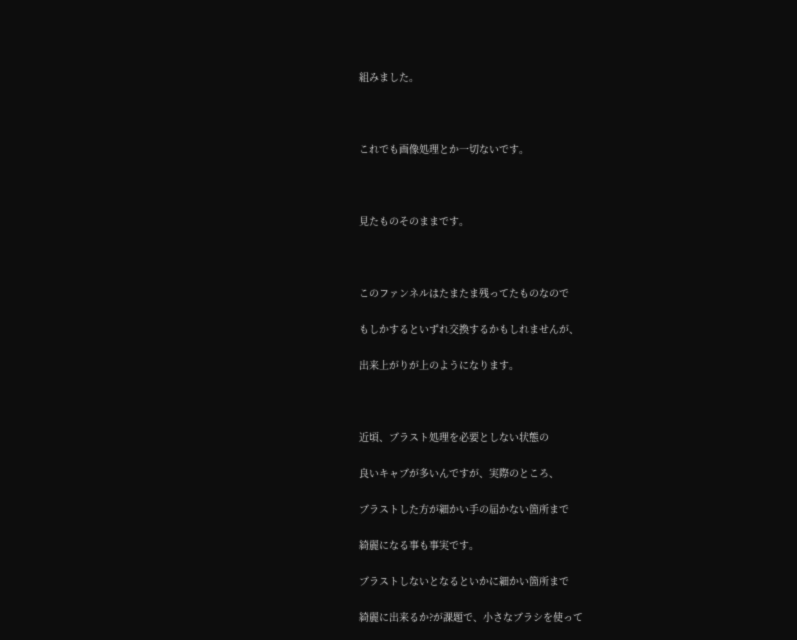組みました。



これでも画像処理とか一切ないです。



見たものそのままです。



このファンネルはたまたま残ってたものなので

もしかするといずれ交換するかもしれませんが、

出来上がりが上のようになります。



近頃、ブラスト処理を必要としない状態の

良いキャブが多いんですが、実際のところ、

ブラストした方が細かい手の届かない箇所まで

綺麗になる事も事実です。

ブラストしないとなるといかに細かい箇所まで

綺麗に出来るか?が課題で、小さなブラシを使って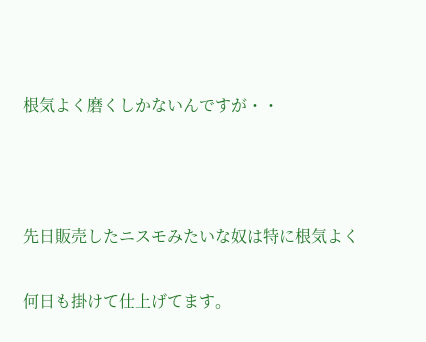根気よく磨くしかないんですが・・



先日販売したニスモみたいな奴は特に根気よく

何日も掛けて仕上げてます。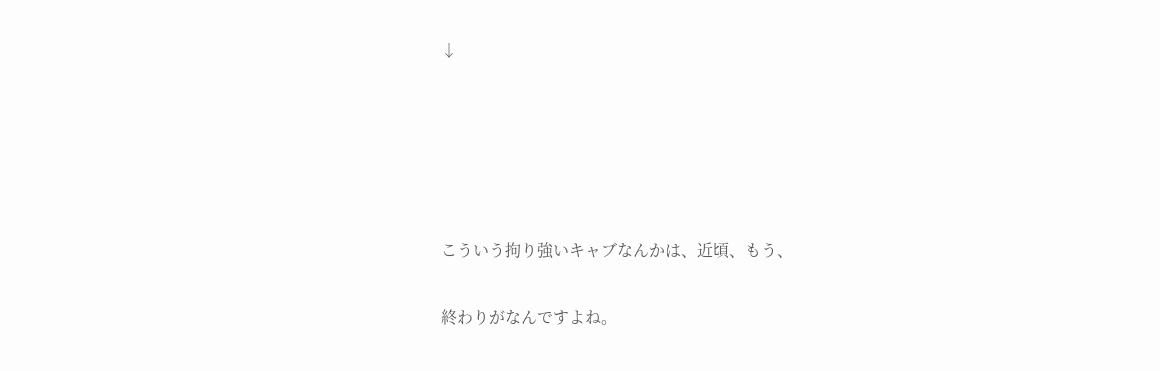↓





こういう拘り強いキャブなんかは、近頃、もう、

終わりがなんですよね。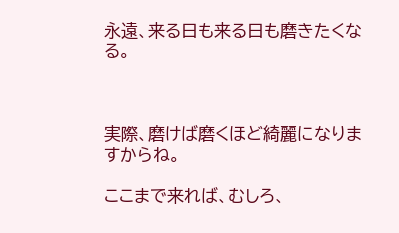永遠、来る日も来る日も磨きたくなる。



実際、磨けば磨くほど綺麗になりますからね。

ここまで来れば、むしろ、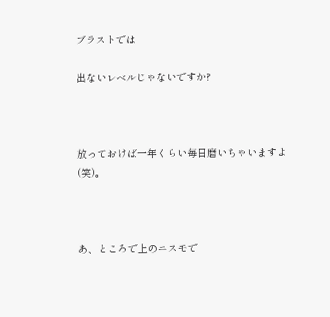ブラストでは

出ないレベルじゃないですか?



放っておけば一年くらい毎日磨いちゃいますよ(笑)。



あ、ところで上のニスモで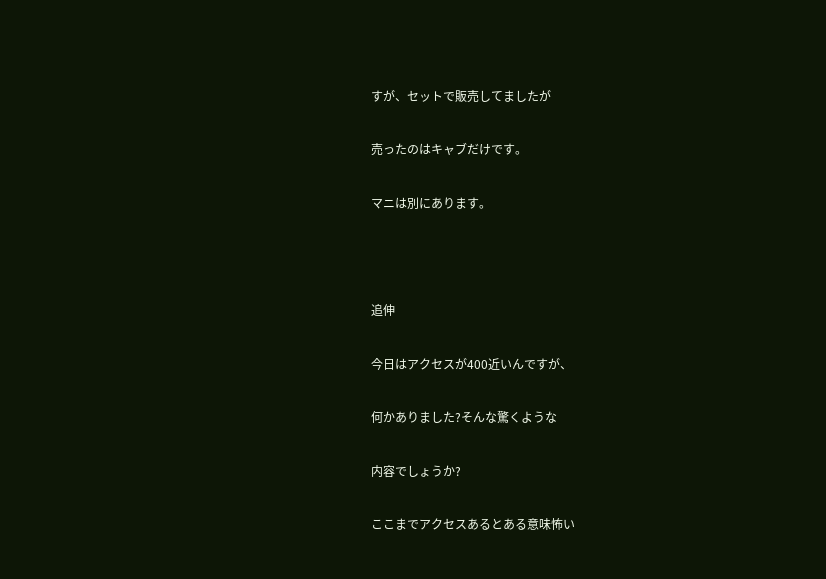すが、セットで販売してましたが

売ったのはキャブだけです。

マニは別にあります。



追伸

今日はアクセスが400近いんですが、

何かありました?そんな驚くような

内容でしょうか?

ここまでアクセスあるとある意味怖い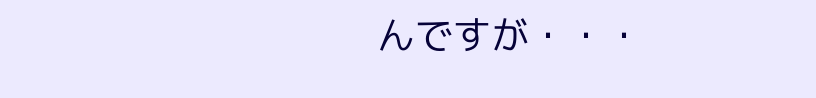んですが・・・